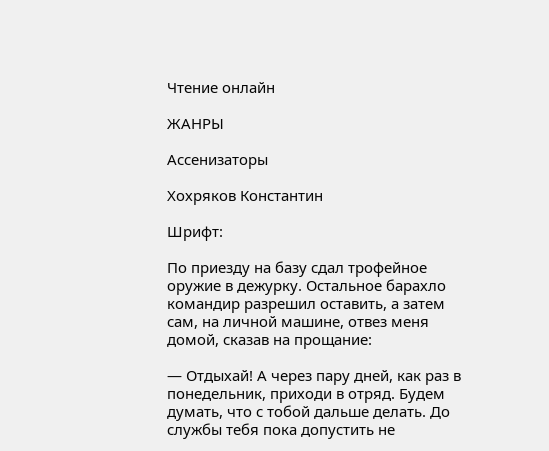Чтение онлайн

ЖАНРЫ

Ассенизаторы

Хохряков Константин

Шрифт:

По приезду на базу сдал трофейное оружие в дежурку. Остальное барахло командир разрешил оставить, а затем сам, на личной машине, отвез меня домой, сказав на прощание:

— Отдыхай! А через пару дней, как раз в понедельник, приходи в отряд. Будем думать, что с тобой дальше делать. До службы тебя пока допустить не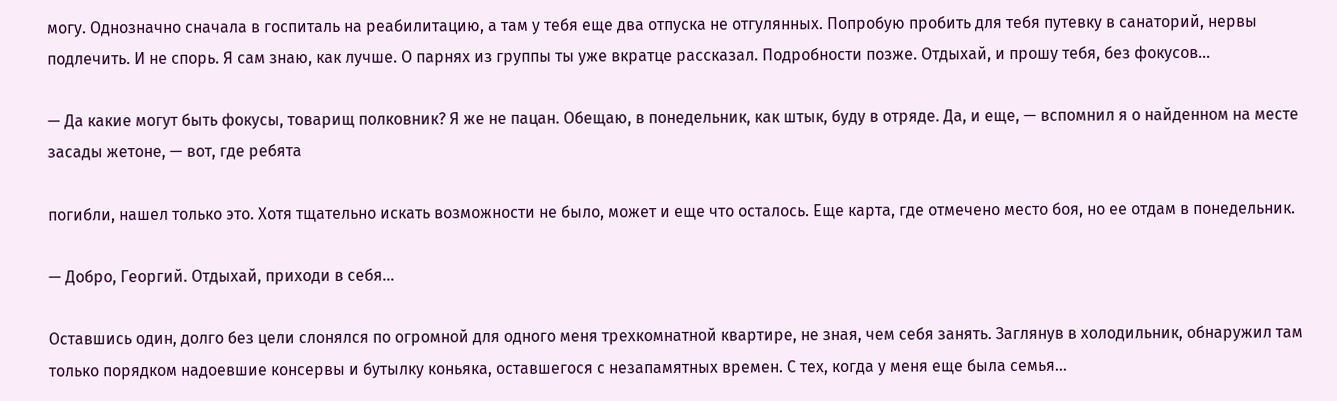могу. Однозначно сначала в госпиталь на реабилитацию, а там у тебя еще два отпуска не отгулянных. Попробую пробить для тебя путевку в санаторий, нервы подлечить. И не спорь. Я сам знаю, как лучше. О парнях из группы ты уже вкратце рассказал. Подробности позже. Отдыхай, и прошу тебя, без фокусов…

— Да какие могут быть фокусы, товарищ полковник? Я же не пацан. Обещаю, в понедельник, как штык, буду в отряде. Да, и еще, — вспомнил я о найденном на месте засады жетоне, — вот, где ребята

погибли, нашел только это. Хотя тщательно искать возможности не было, может и еще что осталось. Еще карта, где отмечено место боя, но ее отдам в понедельник.

— Добро, Георгий. Отдыхай, приходи в себя…

Оставшись один, долго без цели слонялся по огромной для одного меня трехкомнатной квартире, не зная, чем себя занять. Заглянув в холодильник, обнаружил там только порядком надоевшие консервы и бутылку коньяка, оставшегося с незапамятных времен. С тех, когда у меня еще была семья…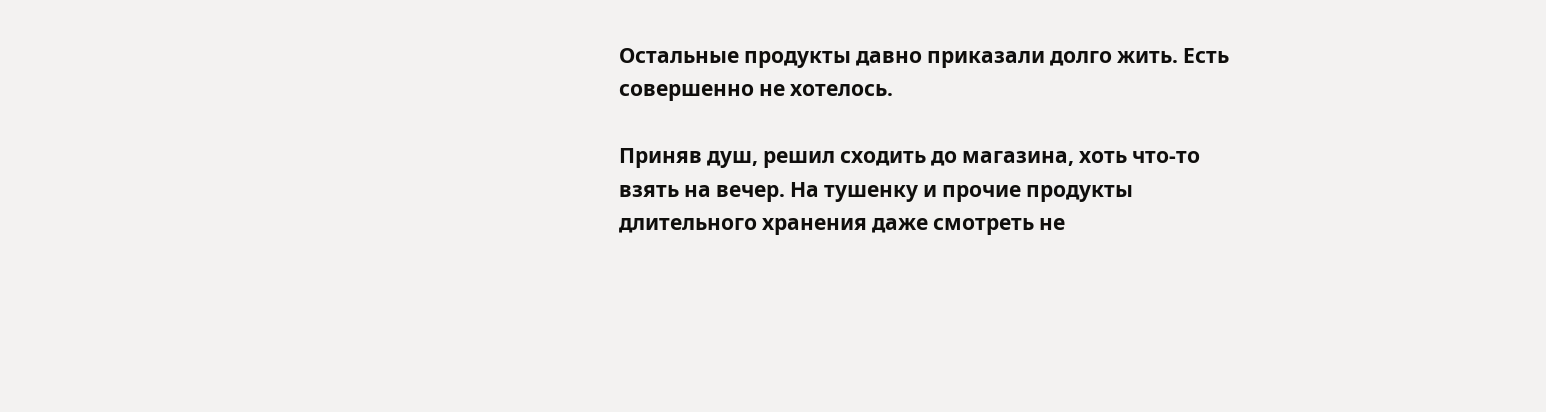Остальные продукты давно приказали долго жить. Есть совершенно не хотелось.

Приняв душ, решил сходить до магазина, хоть что-то взять на вечер. На тушенку и прочие продукты длительного хранения даже смотреть не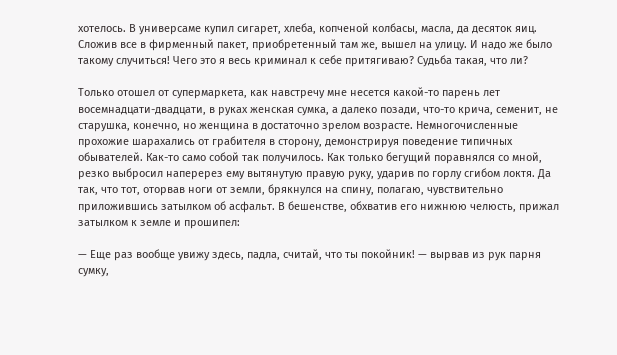хотелось. В универсаме купил сигарет, хлеба, копченой колбасы, масла, да десяток яиц. Сложив все в фирменный пакет, приобретенный там же, вышел на улицу. И надо же было такому случиться! Чего это я весь криминал к себе притягиваю? Судьба такая, что ли?

Только отошел от супермаркета, как навстречу мне несется какой-то парень лет восемнадцати-двадцати, в руках женская сумка, а далеко позади, что-то крича, семенит, не старушка, конечно, но женщина в достаточно зрелом возрасте. Немногочисленные прохожие шарахались от грабителя в сторону, демонстрируя поведение типичных обывателей. Как-то само собой так получилось. Как только бегущий поравнялся со мной, резко выбросил наперерез ему вытянутую правую руку, ударив по горлу сгибом локтя. Да так, что тот, оторвав ноги от земли, брякнулся на спину, полагаю, чувствительно приложившись затылком об асфальт. В бешенстве, обхватив его нижнюю челюсть, прижал затылком к земле и прошипел:

— Еще раз вообще увижу здесь, падла, считай, что ты покойник! — вырвав из рук парня сумку,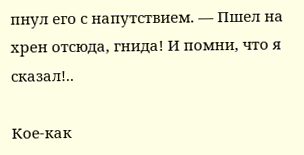пнул его с напутствием. — Пшел на хрен отсюда, гнида! И помни, что я сказал!..

Кое-как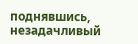поднявшись, незадачливый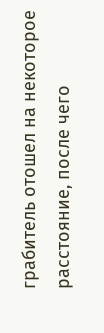грабитель отошел на некоторое расстояние, после чего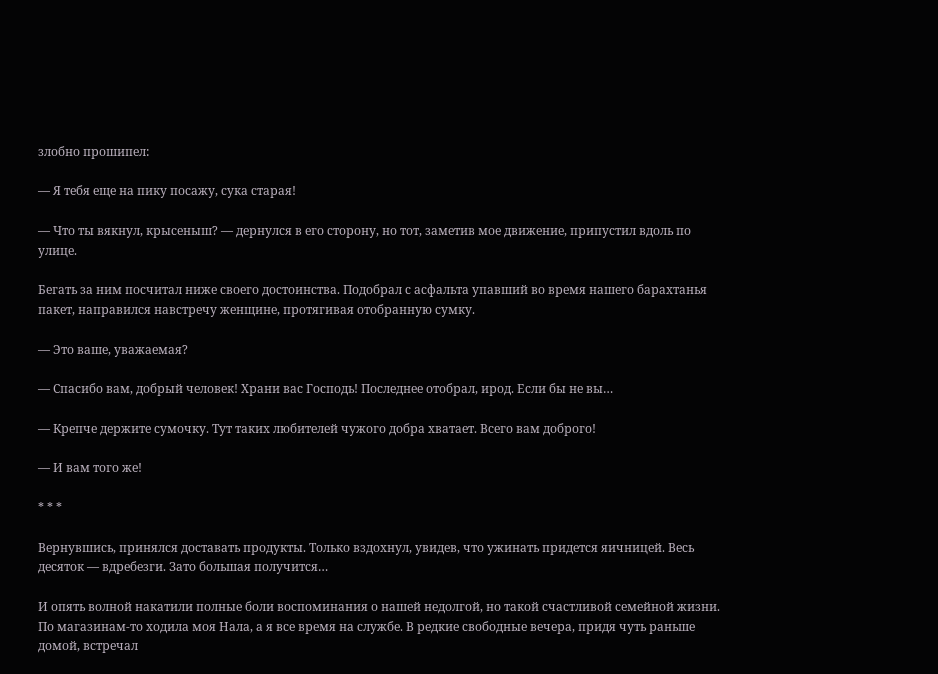злобно прошипел:

— Я тебя еще на пику посажу, сука старая!

— Что ты вякнул, крысеныш? — дернулся в его сторону, но тот, заметив мое движение, припустил вдоль по улице.

Бегать за ним посчитал ниже своего достоинства. Подобрал с асфальта упавший во время нашего барахтанья пакет, направился навстречу женщине, протягивая отобранную сумку.

— Это ваше, уважаемая?

— Спасибо вам, добрый человек! Храни вас Господь! Последнее отобрал, ирод. Если бы не вы…

— Крепче держите сумочку. Тут таких любителей чужого добра хватает. Всего вам доброго!

— И вам того же!

* * *

Вернувшись, принялся доставать продукты. Только вздохнул, увидев, что ужинать придется яичницей. Весь десяток — вдребезги. Зато большая получится…

И опять волной накатили полные боли воспоминания о нашей недолгой, но такой счастливой семейной жизни. По магазинам-то ходила моя Нала, а я все время на службе. В редкие свободные вечера, придя чуть раньше домой, встречал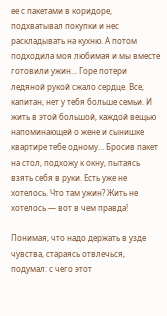ее с пакетами в коридоре, подхватывал покупки и нес раскладывать на кухню. А потом подходила моя любимая и мы вместе готовили ужин… Горе потери ледяной рукой сжало сердце. Все, капитан, нет у тебя больше семьи. И жить в этой большой, каждой вещью напоминающей о жене и сынишке квартире тебе одному… Бросив пакет на стол, подхожу к окну, пытаясь взять себя в руки. Есть уже не хотелось. Что там ужин? Жить не хотелось — вот в чем правда!

Понимая, что надо держать в узде чувства, стараясь отвлечься, подумал: с чего этот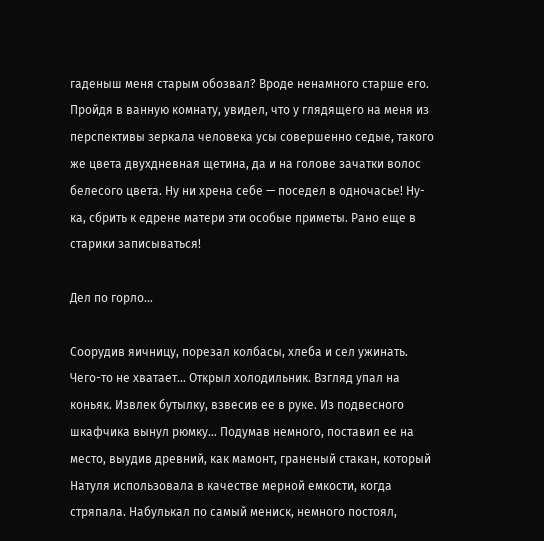гаденыш меня старым обозвал? Вроде ненамного старше его. Пройдя в ванную комнату, увидел, что у глядящего на меня из перспективы зеркала человека усы совершенно седые, такого же цвета двухдневная щетина, да и на голове зачатки волос белесого цвета. Ну ни хрена себе — поседел в одночасье! Ну-ка, сбрить к едрене матери эти особые приметы. Рано еще в старики записываться!

Дел по горло…

Соорудив яичницу, порезал колбасы, хлеба и сел ужинать. Чего-то не хватает… Открыл холодильник. Взгляд упал на коньяк. Извлек бутылку, взвесив ее в руке. Из подвесного шкафчика вынул рюмку… Подумав немного, поставил ее на место, выудив древний, как мамонт, граненый стакан, который Натуля использовала в качестве мерной емкости, когда стряпала. Набулькал по самый мениск, немного постоял,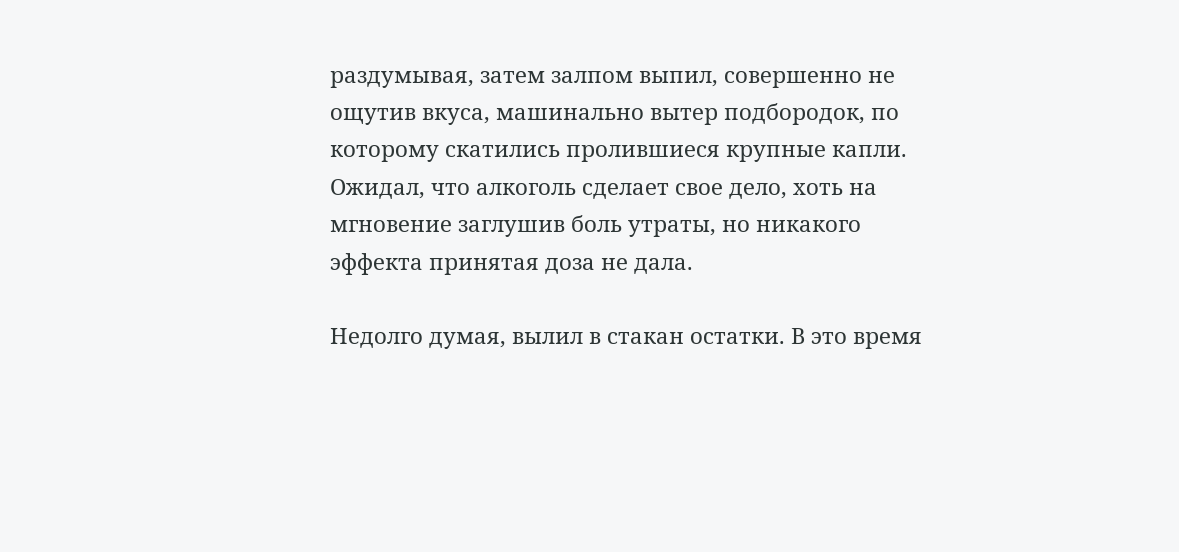раздумывая, затем залпом выпил, совершенно не ощутив вкуса, машинально вытер подбородок, по которому скатились пролившиеся крупные капли. Ожидал, что алкоголь сделает свое дело, хоть на мгновение заглушив боль утраты, но никакого эффекта принятая доза не дала.

Недолго думая, вылил в стакан остатки. В это время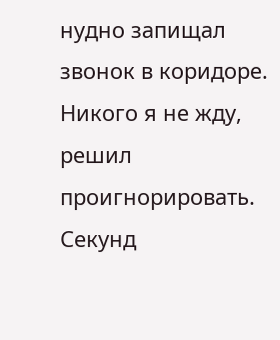нудно запищал звонок в коридоре. Никого я не жду, решил проигнорировать. Секунд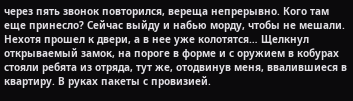через пять звонок повторился, вереща непрерывно. Кого там еще принесло? Сейчас выйду и набью морду, чтобы не мешали. Нехотя прошел к двери, а в нее уже колотятся… Щелкнул открываемый замок, на пороге в форме и с оружием в кобурах стояли ребята из отряда, тут же, отодвинув меня, ввалившиеся в квартиру. В руках пакеты с провизией.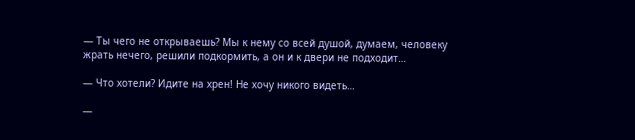— Ты чего не открываешь? Мы к нему со всей душой, думаем, человеку жрать нечего, решили подкормить, а он и к двери не подходит…

— Что хотели? Идите на хрен! Не хочу никого видеть…

—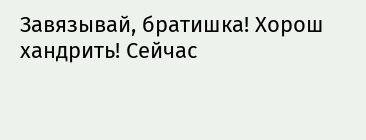Завязывай, братишка! Хорош хандрить! Сейчас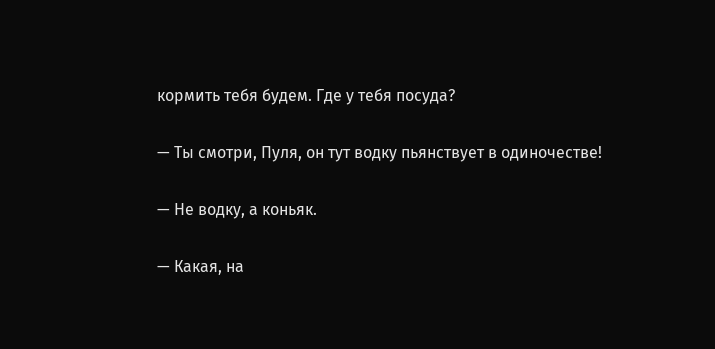кормить тебя будем. Где у тебя посуда?

— Ты смотри, Пуля, он тут водку пьянствует в одиночестве!

— Не водку, а коньяк.

— Какая, на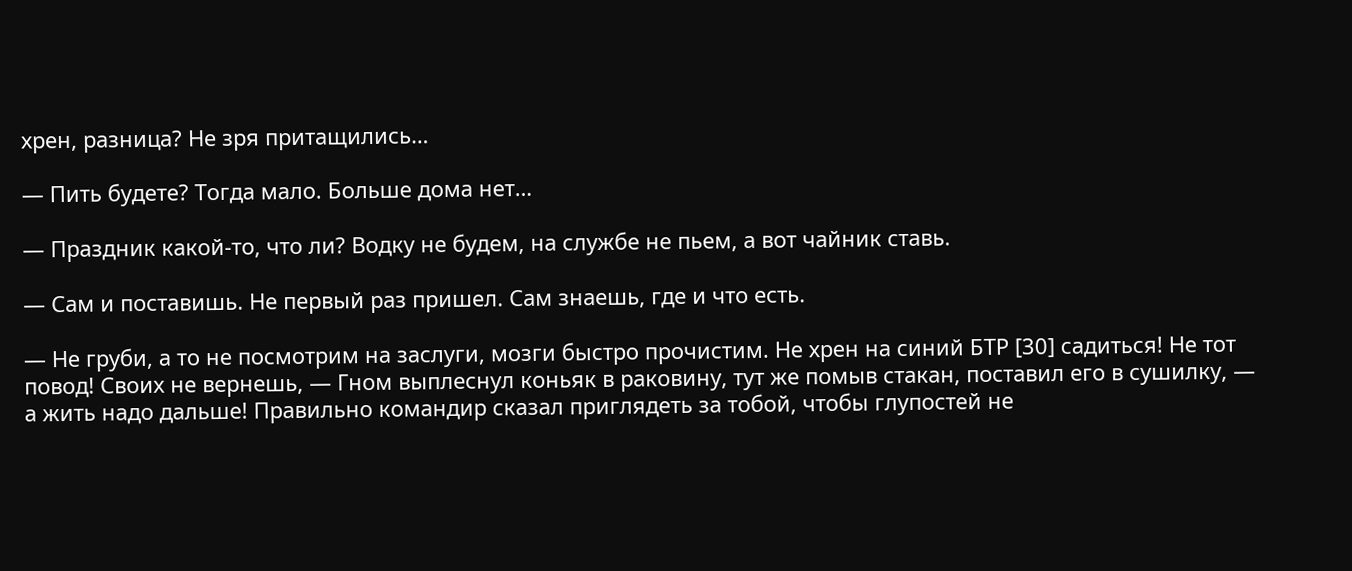хрен, разница? Не зря притащились…

— Пить будете? Тогда мало. Больше дома нет…

— Праздник какой-то, что ли? Водку не будем, на службе не пьем, а вот чайник ставь.

— Сам и поставишь. Не первый раз пришел. Сам знаешь, где и что есть.

— Не груби, а то не посмотрим на заслуги, мозги быстро прочистим. Не хрен на синий БТР [30] садиться! Не тот повод! Своих не вернешь, — Гном выплеснул коньяк в раковину, тут же помыв стакан, поставил его в сушилку, — а жить надо дальше! Правильно командир сказал приглядеть за тобой, чтобы глупостей не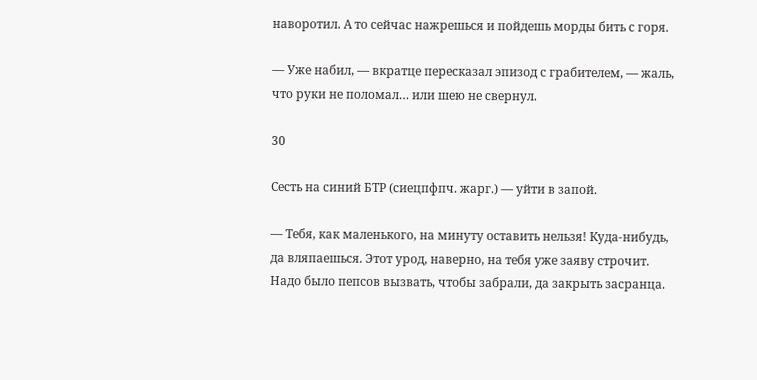наворотил. А то сейчас нажрешься и пойдешь морды бить с горя.

— Уже набил, — вкратце пересказал эпизод с грабителем, — жаль, что руки не поломал… или шею не свернул.

30

Сесть на синий БТР (сиецпфпч. жарг.) — уйти в запой.

— Тебя, как маленького, на минуту оставить нельзя! Куда-нибудь, да вляпаешься. Этот урод, наверно, на тебя уже заяву строчит. Надо было пепсов вызвать, чтобы забрали, да закрыть засранца.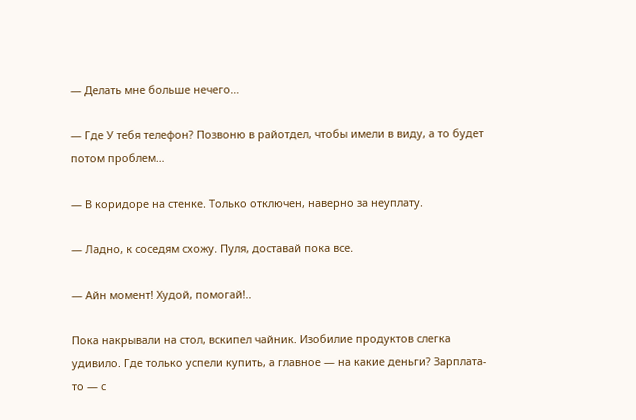— Делать мне больше нечего…

— Где У тебя телефон? Позвоню в райотдел, чтобы имели в виду, а то будет потом проблем…

— В коридоре на стенке. Только отключен, наверно за неуплату.

— Ладно, к соседям схожу. Пуля, доставай пока все.

— Айн момент! Худой, помогай!..

Пока накрывали на стол, вскипел чайник. Изобилие продуктов слегка удивило. Где только успели купить, а главное — на какие деньги? Зарплата-то — с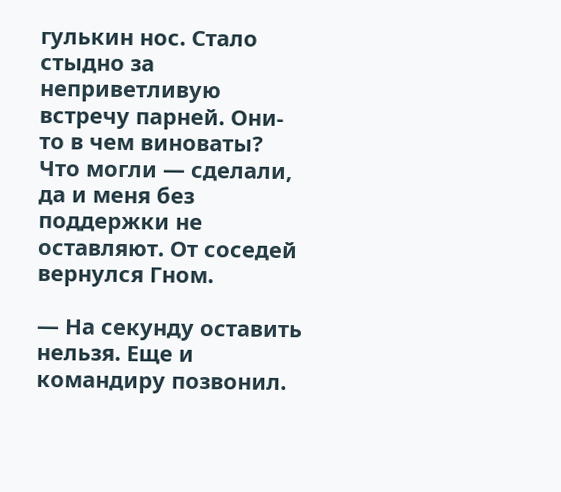гулькин нос. Стало стыдно за неприветливую встречу парней. Они-то в чем виноваты? Что могли — сделали, да и меня без поддержки не оставляют. От соседей вернулся Гном.

— На секунду оставить нельзя. Еще и командиру позвонил.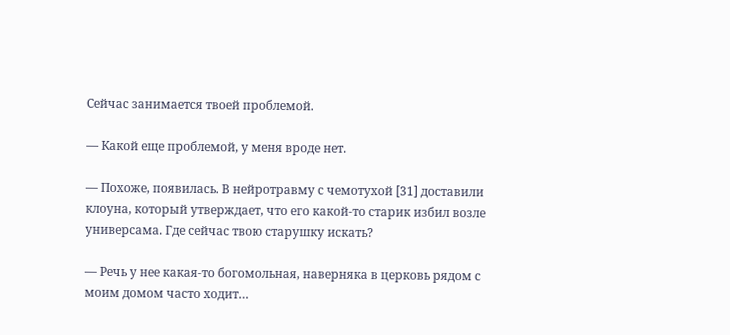Сейчас занимается твоей проблемой.

— Какой еще проблемой, у меня вроде нет.

— Похоже, появилась. В нейротравму с чемотухой [31] доставили клоуна, который утверждает, что его какой-то старик избил возле универсама. Где сейчас твою старушку искать?

— Речь у нее какая-то богомольная, наверняка в церковь рядом с моим домом часто ходит…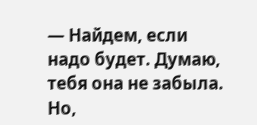— Найдем, если надо будет. Думаю, тебя она не забыла. Но,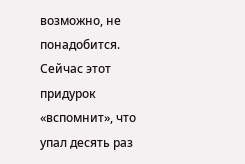возможно, не понадобится. Сейчас этот придурок «вспомнит», что упал десять раз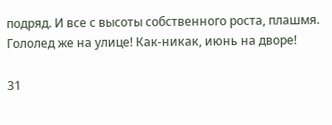подряд. И все с высоты собственного роста, плашмя. Гололед же на улице! Как-никак, июнь на дворе!

31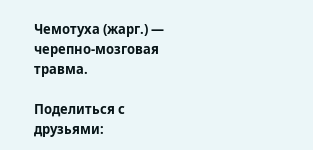Чемотуха (жарг.) — черепно-мозговая травма.

Поделиться с друзьями: